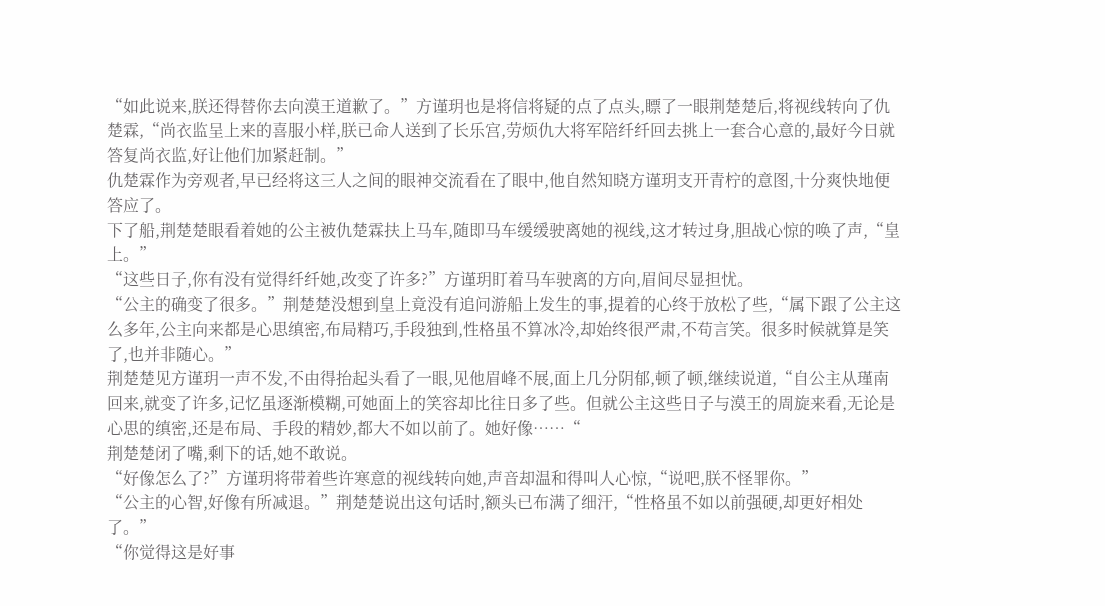“如此说来,朕还得替你去向漠王道歉了。”方谨玥也是将信将疑的点了点头,瞟了一眼荆楚楚后,将视线转向了仇楚霖,“尚衣监呈上来的喜服小样,朕已命人送到了长乐宫,劳烦仇大将军陪纤纤回去挑上一套合心意的,最好今日就答复尚衣监,好让他们加紧赶制。”
仇楚霖作为旁观者,早已经将这三人之间的眼神交流看在了眼中,他自然知晓方谨玥支开青柠的意图,十分爽快地便答应了。
下了船,荆楚楚眼看着她的公主被仇楚霖扶上马车,随即马车缓缓驶离她的视线,这才转过身,胆战心惊的唤了声,“皇上。”
“这些日子,你有没有觉得纤纤她,改变了许多?”方谨玥盯着马车驶离的方向,眉间尽显担忧。
“公主的确变了很多。”荆楚楚没想到皇上竟没有追问游船上发生的事,提着的心终于放松了些,“属下跟了公主这么多年,公主向来都是心思缜密,布局精巧,手段独到,性格虽不算冰冷,却始终很严肃,不苟言笑。很多时候就算是笑了,也并非随心。”
荆楚楚见方谨玥一声不发,不由得抬起头看了一眼,见他眉峰不展,面上几分阴郁,顿了顿,继续说道,“自公主从瑾南回来,就变了许多,记忆虽逐渐模糊,可她面上的笑容却比往日多了些。但就公主这些日子与漠王的周旋来看,无论是心思的缜密,还是布局、手段的精妙,都大不如以前了。她好像……“
荆楚楚闭了嘴,剩下的话,她不敢说。
“好像怎么了?”方谨玥将带着些许寒意的视线转向她,声音却温和得叫人心惊,“说吧,朕不怪罪你。”
“公主的心智,好像有所减退。”荆楚楚说出这句话时,额头已布满了细汗,“性格虽不如以前强硬,却更好相处了。”
“你觉得这是好事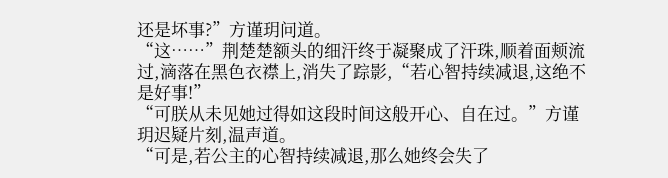还是坏事?”方谨玥问道。
“这……”荆楚楚额头的细汗终于凝聚成了汗珠,顺着面颊流过,滴落在黑色衣襟上,消失了踪影,“若心智持续减退,这绝不是好事!”
“可朕从未见她过得如这段时间这般开心、自在过。”方谨玥迟疑片刻,温声道。
“可是,若公主的心智持续减退,那么她终会失了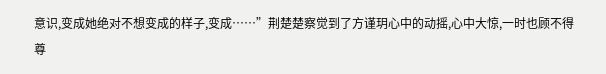意识,变成她绝对不想变成的样子,变成……”荆楚楚察觉到了方谨玥心中的动摇,心中大惊,一时也顾不得尊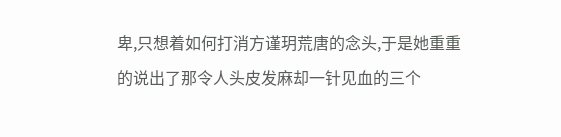卑,只想着如何打消方谨玥荒唐的念头,于是她重重的说出了那令人头皮发麻却一针见血的三个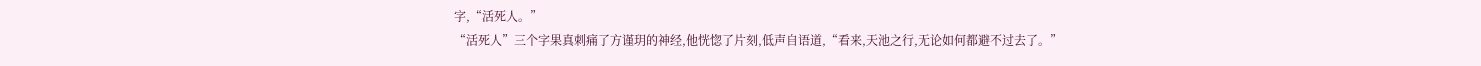字,“活死人。”
“活死人”三个字果真刺痛了方谨玥的神经,他恍惚了片刻,低声自语道,“看来,天池之行,无论如何都避不过去了。”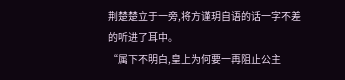荆楚楚立于一旁,将方谨玥自语的话一字不差的听进了耳中。
“属下不明白,皇上为何要一再阻止公主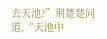去天池?”荆楚楚问道,“天池中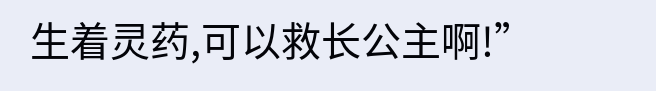生着灵药,可以救长公主啊!”